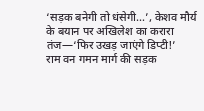‘सड़क बनेगी तो धंसेगी…’, केशव मौर्य के बयान पर अखिलेश का करारा तंज—‘फिर उखड़ जाएंगे डिप्टी!’
राम वन गमन मार्ग की सड़क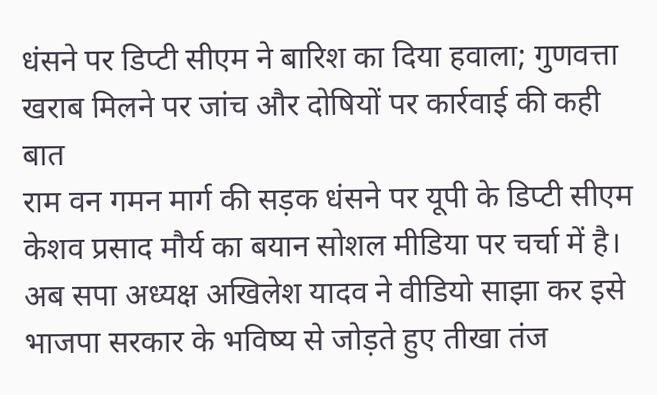धंसने पर डिप्टी सीएम ने बारिश का दिया हवाला; गुणवत्ता खराब मिलने पर जांच और दोषियों पर कार्रवाई की कही बात
राम वन गमन मार्ग की सड़क धंसने पर यूपी के डिप्टी सीएम केशव प्रसाद मौर्य का बयान सोशल मीडिया पर चर्चा में है। अब सपा अध्यक्ष अखिलेश यादव ने वीडियो साझा कर इसे भाजपा सरकार के भविष्य से जोड़ते हुए तीखा तंज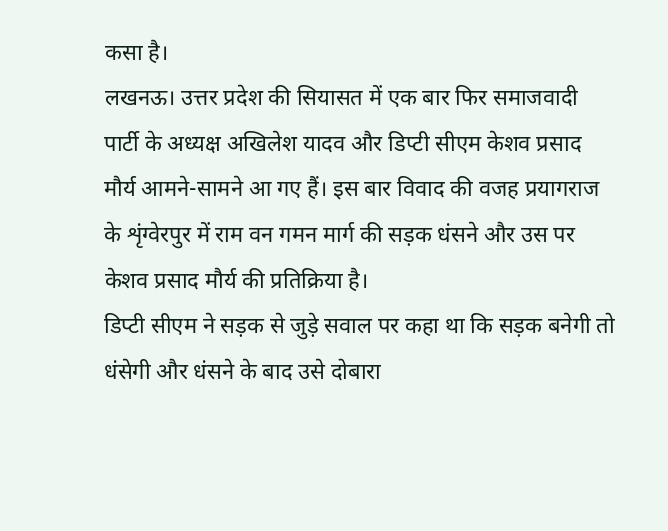कसा है।
लखनऊ। उत्तर प्रदेश की सियासत में एक बार फिर समाजवादी पार्टी के अध्यक्ष अखिलेश यादव और डिप्टी सीएम केशव प्रसाद मौर्य आमने-सामने आ गए हैं। इस बार विवाद की वजह प्रयागराज के शृंग्वेरपुर में राम वन गमन मार्ग की सड़क धंसने और उस पर केशव प्रसाद मौर्य की प्रतिक्रिया है।
डिप्टी सीएम ने सड़क से जुड़े सवाल पर कहा था कि सड़क बनेगी तो धंसेगी और धंसने के बाद उसे दोबारा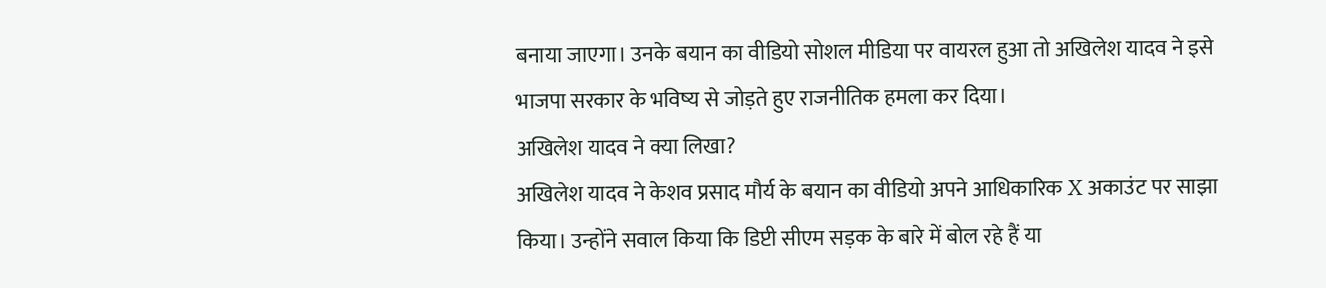बनाया जाएगा। उनके बयान का वीडियो सोशल मीडिया पर वायरल हुआ तो अखिलेश यादव ने इसे भाजपा सरकार के भविष्य से जोड़ते हुए राजनीतिक हमला कर दिया।
अखिलेश यादव ने क्या लिखा?
अखिलेश यादव ने केशव प्रसाद मौर्य के बयान का वीडियो अपने आधिकारिक X अकाउंट पर साझा किया। उन्होंने सवाल किया कि डिप्टी सीएम सड़क के बारे में बोल रहे हैं या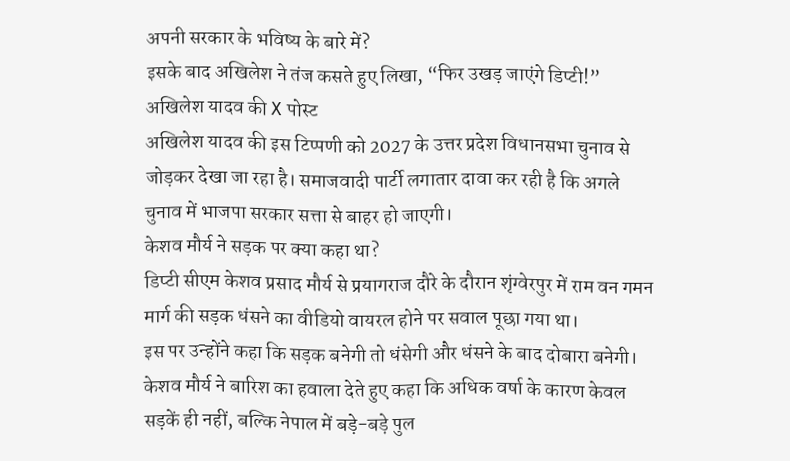अपनी सरकार के भविष्य के बारे में?
इसके बाद अखिलेश ने तंज कसते हुए लिखा, “फिर उखड़ जाएंगे डिप्टी!” अखिलेश यादव की X पोस्ट
अखिलेश यादव की इस टिप्पणी को 2027 के उत्तर प्रदेश विधानसभा चुनाव से जोड़कर देखा जा रहा है। समाजवादी पार्टी लगातार दावा कर रही है कि अगले चुनाव में भाजपा सरकार सत्ता से बाहर हो जाएगी।
केशव मौर्य ने सड़क पर क्या कहा था?
डिप्टी सीएम केशव प्रसाद मौर्य से प्रयागराज दौरे के दौरान शृंग्वेरपुर में राम वन गमन मार्ग की सड़क धंसने का वीडियो वायरल होने पर सवाल पूछा गया था।
इस पर उन्होंने कहा कि सड़क बनेगी तो धंसेगी और धंसने के बाद दोबारा बनेगी। केशव मौर्य ने बारिश का हवाला देते हुए कहा कि अधिक वर्षा के कारण केवल सड़कें ही नहीं, बल्कि नेपाल में बड़े-बड़े पुल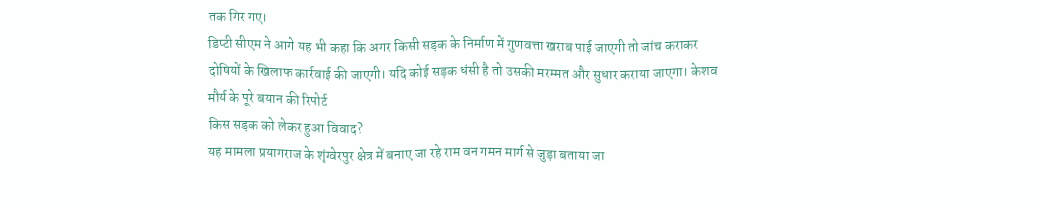तक गिर गए।
डिप्टी सीएम ने आगे यह भी कहा कि अगर किसी सड़क के निर्माण में गुणवत्ता खराब पाई जाएगी तो जांच कराकर दोषियों के खिलाफ कार्रवाई की जाएगी। यदि कोई सड़क धंसी है तो उसकी मरम्मत और सुधार कराया जाएगा। केशव मौर्य के पूरे बयान की रिपोर्ट
किस सड़क को लेकर हुआ विवाद?
यह मामला प्रयागराज के शृंग्वेरपुर क्षेत्र में बनाए जा रहे राम वन गमन मार्ग से जुड़ा बताया जा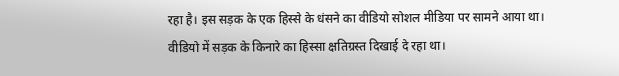रहा है। इस सड़क के एक हिस्से के धंसने का वीडियो सोशल मीडिया पर सामने आया था।
वीडियो में सड़क के किनारे का हिस्सा क्षतिग्रस्त दिखाई दे रहा था।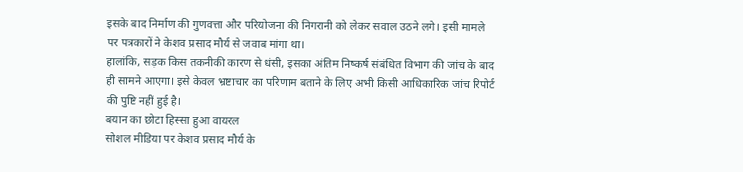इसके बाद निर्माण की गुणवत्ता और परियोजना की निगरानी को लेकर सवाल उठने लगे। इसी मामले पर पत्रकारों ने केशव प्रसाद मौर्य से जवाब मांगा था।
हालांकि, सड़क किस तकनीकी कारण से धंसी, इसका अंतिम निष्कर्ष संबंधित विभाग की जांच के बाद ही सामने आएगा। इसे केवल भ्रष्टाचार का परिणाम बताने के लिए अभी किसी आधिकारिक जांच रिपोर्ट की पुष्टि नहीं हुई है।
बयान का छोटा हिस्सा हुआ वायरल
सोशल मीडिया पर केशव प्रसाद मौर्य के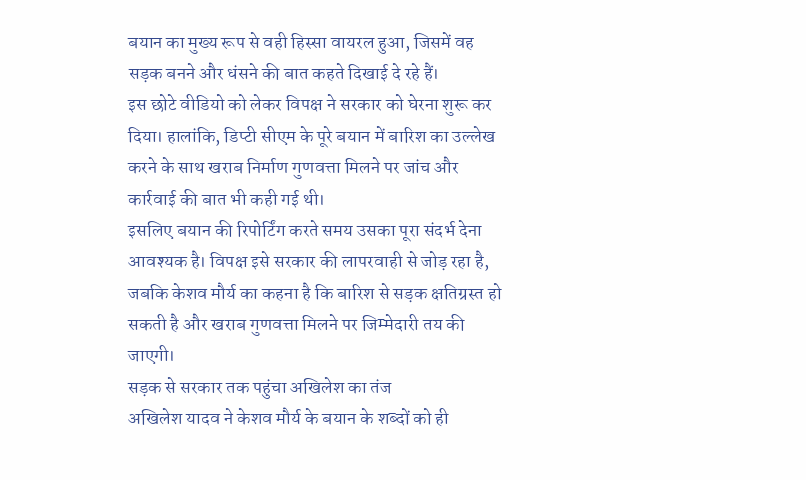बयान का मुख्य रूप से वही हिस्सा वायरल हुआ, जिसमें वह सड़क बनने और धंसने की बात कहते दिखाई दे रहे हैं।
इस छोटे वीडियो को लेकर विपक्ष ने सरकार को घेरना शुरू कर दिया। हालांकि, डिप्टी सीएम के पूरे बयान में बारिश का उल्लेख करने के साथ खराब निर्माण गुणवत्ता मिलने पर जांच और कार्रवाई की बात भी कही गई थी।
इसलिए बयान की रिपोर्टिंग करते समय उसका पूरा संदर्भ देना आवश्यक है। विपक्ष इसे सरकार की लापरवाही से जोड़ रहा है, जबकि केशव मौर्य का कहना है कि बारिश से सड़क क्षतिग्रस्त हो सकती है और खराब गुणवत्ता मिलने पर जिम्मेदारी तय की जाएगी।
सड़क से सरकार तक पहुंचा अखिलेश का तंज
अखिलेश यादव ने केशव मौर्य के बयान के शब्दों को ही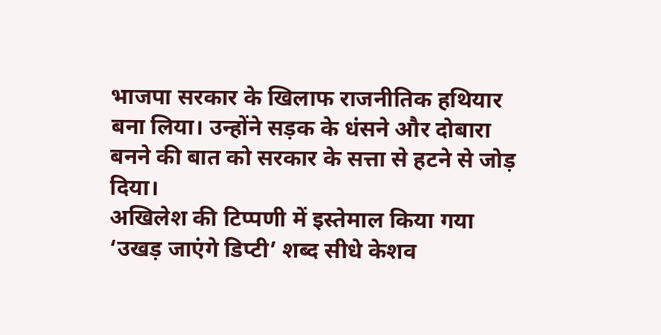भाजपा सरकार के खिलाफ राजनीतिक हथियार बना लिया। उन्होंने सड़क के धंसने और दोबारा बनने की बात को सरकार के सत्ता से हटने से जोड़ दिया।
अखिलेश की टिप्पणी में इस्तेमाल किया गया ‘उखड़ जाएंगे डिप्टी’ शब्द सीधे केशव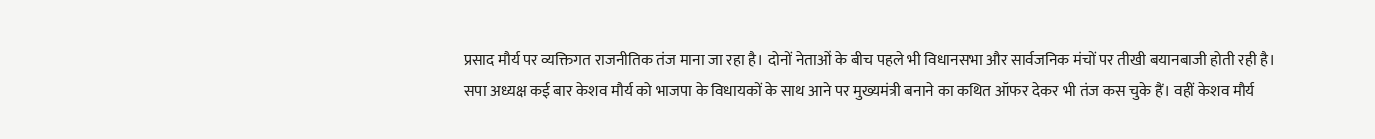प्रसाद मौर्य पर व्यक्तिगत राजनीतिक तंज माना जा रहा है। दोनों नेताओं के बीच पहले भी विधानसभा और सार्वजनिक मंचों पर तीखी बयानबाजी होती रही है।
सपा अध्यक्ष कई बार केशव मौर्य को भाजपा के विधायकों के साथ आने पर मुख्यमंत्री बनाने का कथित ऑफर देकर भी तंज कस चुके हैं। वहीं केशव मौर्य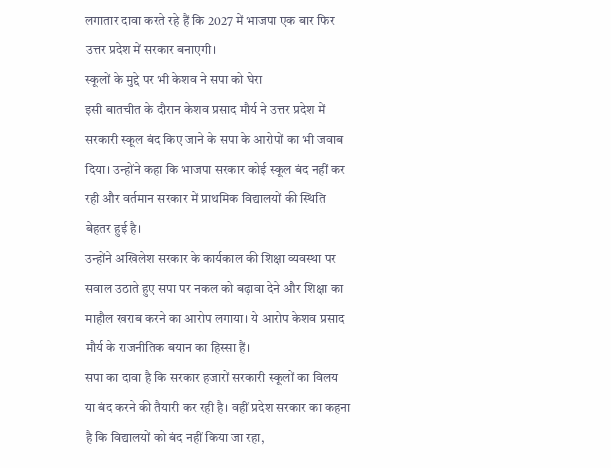लगातार दावा करते रहे हैं कि 2027 में भाजपा एक बार फिर उत्तर प्रदेश में सरकार बनाएगी।
स्कूलों के मुद्दे पर भी केशव ने सपा को घेरा
इसी बातचीत के दौरान केशव प्रसाद मौर्य ने उत्तर प्रदेश में सरकारी स्कूल बंद किए जाने के सपा के आरोपों का भी जवाब दिया। उन्होंने कहा कि भाजपा सरकार कोई स्कूल बंद नहीं कर रही और वर्तमान सरकार में प्राथमिक विद्यालयों की स्थिति बेहतर हुई है।
उन्होंने अखिलेश सरकार के कार्यकाल की शिक्षा व्यवस्था पर सवाल उठाते हुए सपा पर नकल को बढ़ावा देने और शिक्षा का माहौल खराब करने का आरोप लगाया। ये आरोप केशव प्रसाद मौर्य के राजनीतिक बयान का हिस्सा हैं।
सपा का दावा है कि सरकार हजारों सरकारी स्कूलों का विलय या बंद करने की तैयारी कर रही है। वहीं प्रदेश सरकार का कहना है कि विद्यालयों को बंद नहीं किया जा रहा,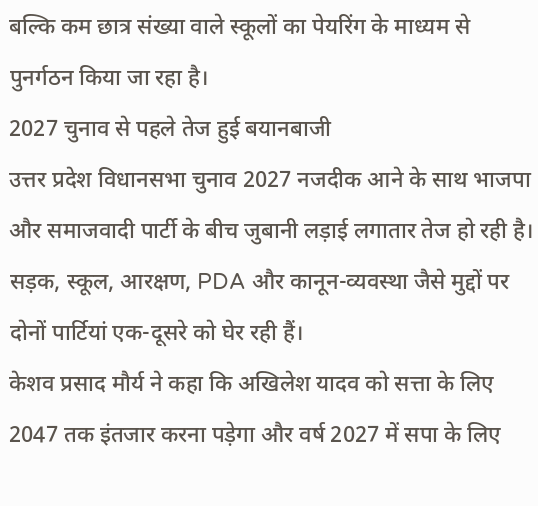बल्कि कम छात्र संख्या वाले स्कूलों का पेयरिंग के माध्यम से पुनर्गठन किया जा रहा है।
2027 चुनाव से पहले तेज हुई बयानबाजी
उत्तर प्रदेश विधानसभा चुनाव 2027 नजदीक आने के साथ भाजपा और समाजवादी पार्टी के बीच जुबानी लड़ाई लगातार तेज हो रही है। सड़क, स्कूल, आरक्षण, PDA और कानून-व्यवस्था जैसे मुद्दों पर दोनों पार्टियां एक-दूसरे को घेर रही हैं।
केशव प्रसाद मौर्य ने कहा कि अखिलेश यादव को सत्ता के लिए 2047 तक इंतजार करना पड़ेगा और वर्ष 2027 में सपा के लिए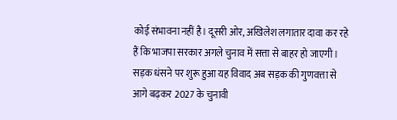कोई संभावना नहीं है। दूसरी ओर, अखिलेश लगातार दावा कर रहे हैं कि भाजपा सरकार अगले चुनाव में सत्ता से बाहर हो जाएगी।
सड़क धंसने पर शुरू हुआ यह विवाद अब सड़क की गुणवत्ता से आगे बढ़कर 2027 के चुनावी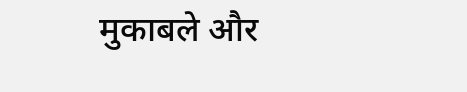मुकाबले और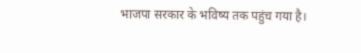भाजपा सरकार के भविष्य तक पहुंच गया है।